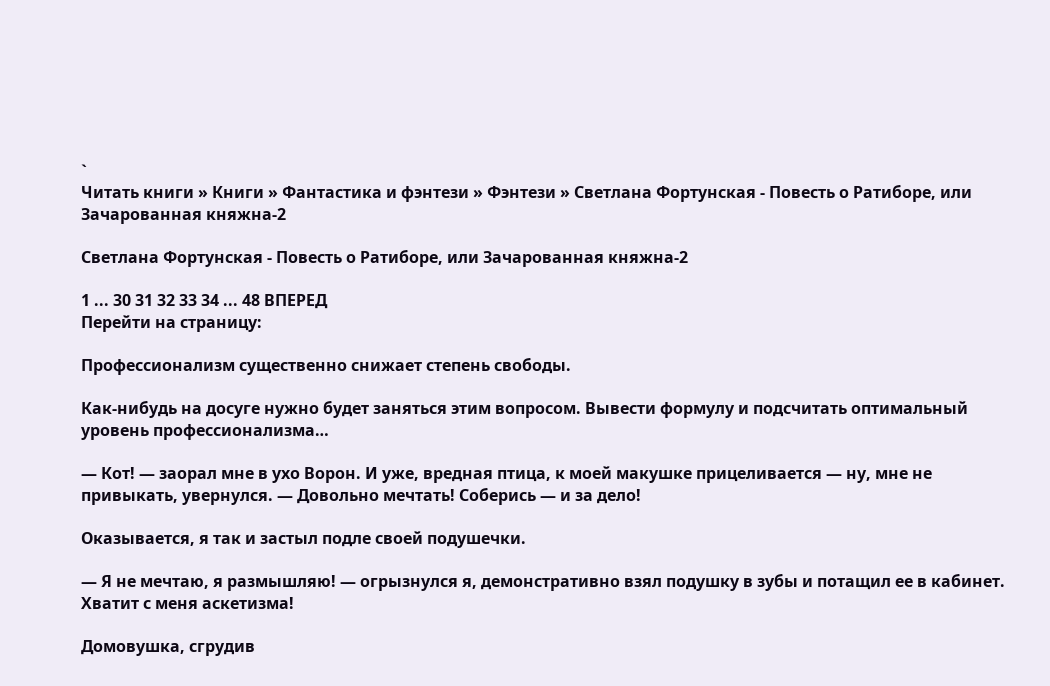`
Читать книги » Книги » Фантастика и фэнтези » Фэнтези » Светлана Фортунская - Повесть о Ратиборе, или Зачарованная княжна-2

Светлана Фортунская - Повесть о Ратиборе, или Зачарованная княжна-2

1 ... 30 31 32 33 34 ... 48 ВПЕРЕД
Перейти на страницу:

Профессионализм существенно снижает степень свободы.

Как-нибудь на досуге нужно будет заняться этим вопросом. Вывести формулу и подсчитать оптимальный уровень профессионализма…

— Кот! — заорал мне в ухо Ворон. И уже, вредная птица, к моей макушке прицеливается — ну, мне не привыкать, увернулся. — Довольно мечтать! Соберись — и за дело!

Оказывается, я так и застыл подле своей подушечки.

— Я не мечтаю, я размышляю! — огрызнулся я, демонстративно взял подушку в зубы и потащил ее в кабинет. Хватит с меня аскетизма!

Домовушка, сгрудив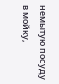немытую посуду в мойку,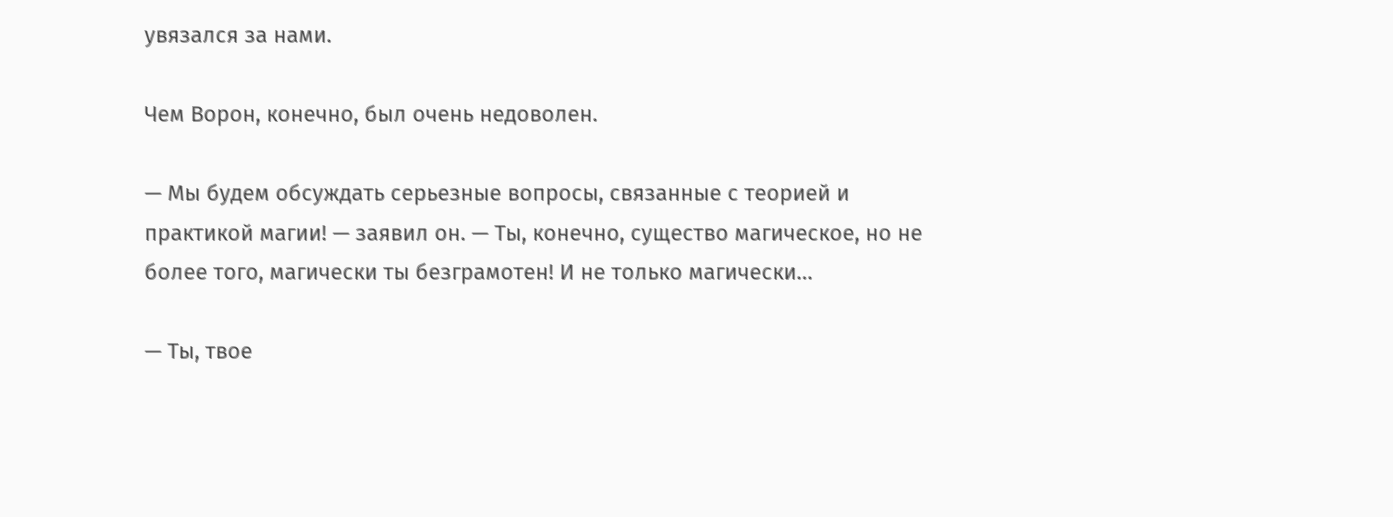увязался за нами.

Чем Ворон, конечно, был очень недоволен.

— Мы будем обсуждать серьезные вопросы, связанные с теорией и практикой магии! — заявил он. — Ты, конечно, существо магическое, но не более того, магически ты безграмотен! И не только магически…

— Ты, твое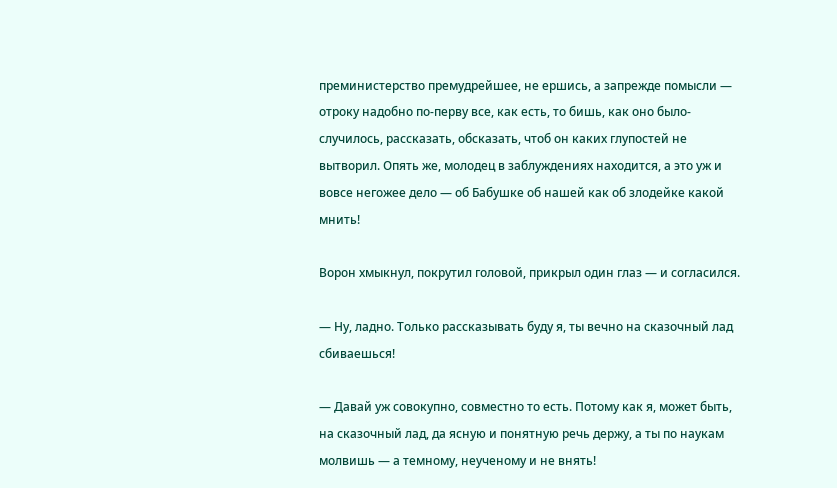преминистерство премудрейшее, не ершись, а запрежде помысли — отроку надобно по-перву все, как есть, то бишь, как оно было-случилось, рассказать, обсказать, чтоб он каких глупостей не вытворил. Опять же, молодец в заблуждениях находится, а это уж и вовсе негожее дело — об Бабушке об нашей как об злодейке какой мнить!

Ворон хмыкнул, покрутил головой, прикрыл один глаз — и согласился.

— Ну, ладно. Только рассказывать буду я, ты вечно на сказочный лад сбиваешься!

— Давай уж совокупно, совместно то есть. Потому как я, может быть, на сказочный лад, да ясную и понятную речь держу, а ты по наукам молвишь — а темному, неученому и не внять!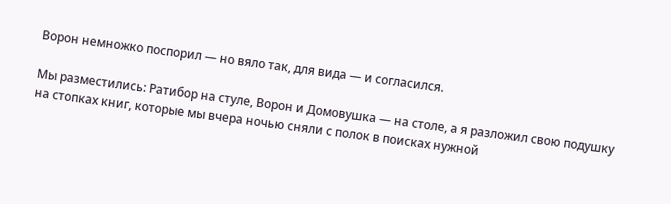Ворон немножко поспорил — но вяло так, для вида — и согласился.

Мы разместились: Ратибор на стуле, Ворон и Домовушка — на столе, а я разложил свою подушку на стопках книг, которые мы вчера ночью сняли с полок в поисках нужной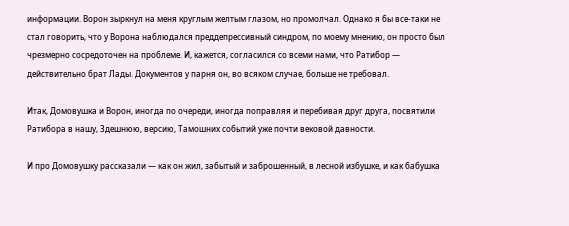информации. Ворон зыркнул на меня круглым желтым глазом, но промолчал. Однако я бы все-таки не стал говорить, что у Ворона наблюдался преддепрессивный синдром, по моему мнению, он просто был чрезмерно сосредоточен на проблеме. И, кажется, согласился со всеми нами, что Ратибор — действительно брат Лады. Документов у парня он, во всяком случае, больше не требовал.

Итак, Домовушка и Ворон, иногда по очереди, иногда поправляя и перебивая друг друга, посвятили Ратибора в нашу, Здешнюю, версию, Тамошних событий уже почти вековой давности.

И про Домовушку рассказали — как он жил, забытый и заброшенный, в лесной избушке, и как бабушка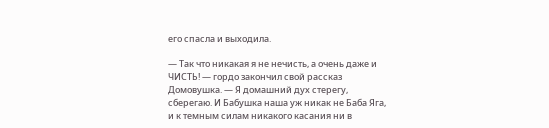его спасла и выходила.

— Так что никакая я не нечисть, а очень даже и ЧИСТЬ! — гордо закончил свой рассказ Домовушка. — Я домашний дух стерегу, сберегаю. И Бабушка наша уж никак не Баба Яга, и к темным силам никакого касания ни в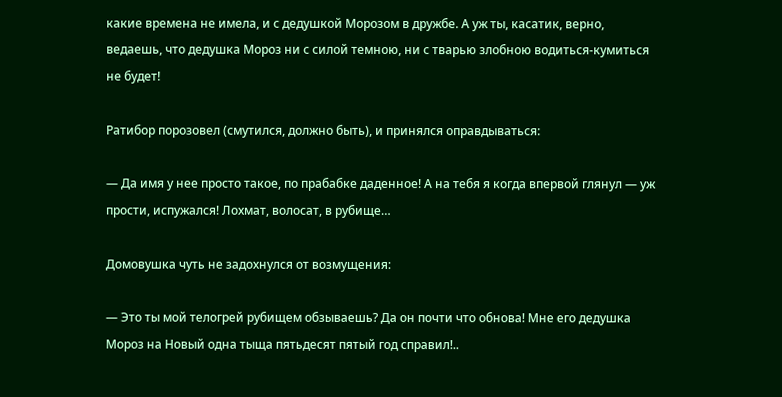какие времена не имела, и с дедушкой Морозом в дружбе. А уж ты, касатик, верно, ведаешь, что дедушка Мороз ни с силой темною, ни с тварью злобною водиться-кумиться не будет!

Ратибор порозовел (смутился, должно быть), и принялся оправдываться:

— Да имя у нее просто такое, по прабабке даденное! А на тебя я когда впервой глянул — уж прости, испужался! Лохмат, волосат, в рубище…

Домовушка чуть не задохнулся от возмущения:

— Это ты мой телогрей рубищем обзываешь? Да он почти что обнова! Мне его дедушка Мороз на Новый одна тыща пятьдесят пятый год справил!..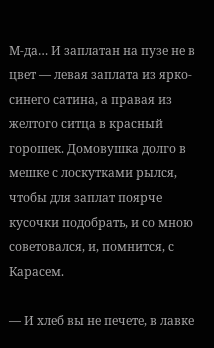М-да… И заплатан на пузе не в цвет — левая заплата из ярко-синего сатина, а правая из желтого ситца в красный горошек. Домовушка долго в мешке с лоскутками рылся, чтобы для заплат поярче кусочки подобрать, и со мною советовался, и, помнится, с Карасем.

— И хлеб вы не печете, в лавке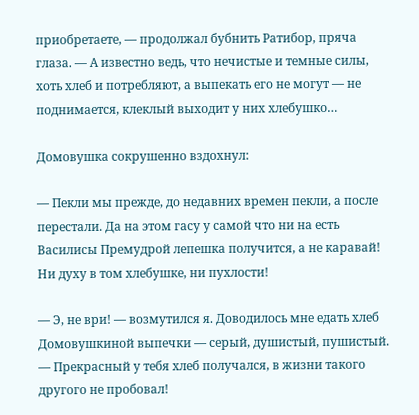приобретаете, — продолжал бубнить Ратибор, пряча глаза. — А известно ведь, что нечистые и темные силы, хоть хлеб и потребляют, а выпекать его не могут — не поднимается, клеклый выходит у них хлебушко…

Домовушка сокрушенно вздохнул:

— Пекли мы прежде, до недавних времен пекли, а после перестали. Да на этом гасу у самой что ни на есть Василисы Премудрой лепешка получится, а не каравай! Ни духу в том хлебушке, ни пухлости!

— Э, не ври! — возмутился я. Доводилось мне едать хлеб Домовушкиной выпечки — серый, душистый, пушистый. — Прекрасный у тебя хлеб получался, в жизни такого другого не пробовал!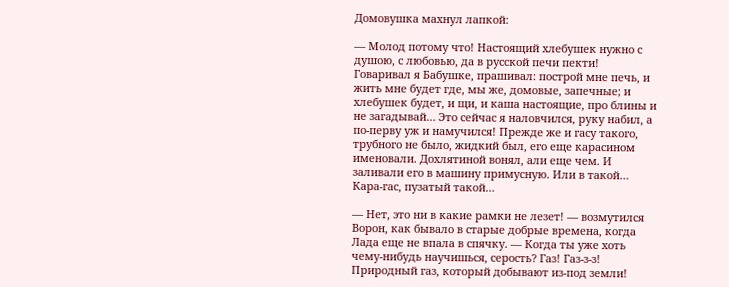Домовушка махнул лапкой:

— Молод потому что! Настоящий хлебушек нужно с душою, с любовью, да в русской печи пекти! Говаривал я Бабушке, прашивал: построй мне печь, и жить мне будет где, мы же, домовые, запечные; и хлебушек будет, и щи, и каша настоящие, про блины и не загадывай… Это сейчас я наловчился, руку набил, а по-перву уж и намучился! Прежде же и гасу такого, трубного не было, жидкий был, его еще карасином именовали. Дохлятиной вонял, али еще чем. И заливали его в машину примусную. Или в такой… Кара-гас, пузатый такой…

— Нет, это ни в какие рамки не лезет! — возмутился Ворон, как бывало в старые добрые времена, когда Лада еще не впала в спячку. — Когда ты уже хоть чему-нибудь научишься, серость? Газ! Газ-з-з! Природный газ, который добывают из-под земли!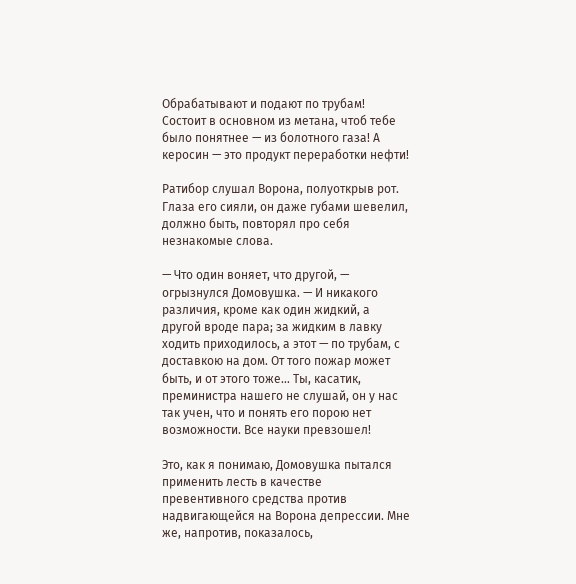Обрабатывают и подают по трубам! Состоит в основном из метана, чтоб тебе было понятнее — из болотного газа! А керосин — это продукт переработки нефти!

Ратибор слушал Ворона, полуоткрыв рот. Глаза его сияли, он даже губами шевелил, должно быть, повторял про себя незнакомые слова.

— Что один воняет, что другой, — огрызнулся Домовушка. — И никакого различия, кроме как один жидкий, а другой вроде пара; за жидким в лавку ходить приходилось, а этот — по трубам, с доставкою на дом. От того пожар может быть, и от этого тоже… Ты, касатик, преминистра нашего не слушай, он у нас так учен, что и понять его порою нет возможности. Все науки превзошел!

Это, как я понимаю, Домовушка пытался применить лесть в качестве превентивного средства против надвигающейся на Ворона депрессии. Мне же, напротив, показалось,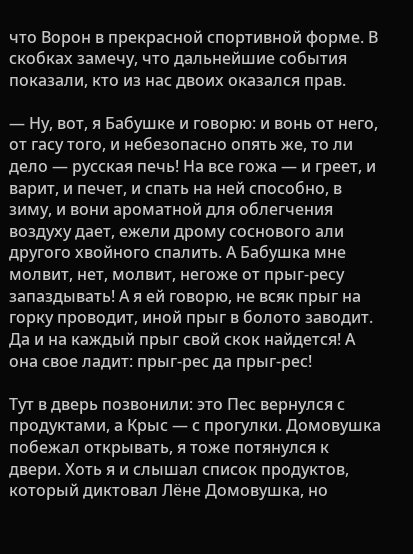что Ворон в прекрасной спортивной форме. В скобках замечу, что дальнейшие события показали, кто из нас двоих оказался прав.

— Ну, вот, я Бабушке и говорю: и вонь от него, от гасу того, и небезопасно опять же, то ли дело — русская печь! На все гожа — и греет, и варит, и печет, и спать на ней способно, в зиму, и вони ароматной для облегчения воздуху дает, ежели дрому соснового али другого хвойного спалить. А Бабушка мне молвит, нет, молвит, негоже от прыг-ресу запаздывать! А я ей говорю, не всяк прыг на горку проводит, иной прыг в болото заводит. Да и на каждый прыг свой скок найдется! А она свое ладит: прыг-рес да прыг-рес!

Тут в дверь позвонили: это Пес вернулся с продуктами, а Крыс — с прогулки. Домовушка побежал открывать, я тоже потянулся к двери. Хоть я и слышал список продуктов, который диктовал Лёне Домовушка, но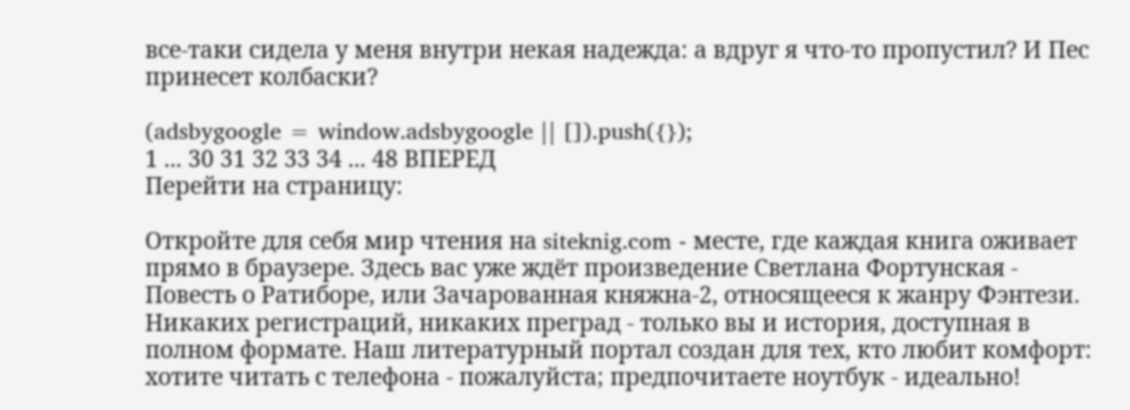все-таки сидела у меня внутри некая надежда: а вдруг я что-то пропустил? И Пес принесет колбаски?

(adsbygoogle = window.adsbygoogle || []).push({});
1 ... 30 31 32 33 34 ... 48 ВПЕРЕД
Перейти на страницу:

Откройте для себя мир чтения на siteknig.com - месте, где каждая книга оживает прямо в браузере. Здесь вас уже ждёт произведение Светлана Фортунская - Повесть о Ратиборе, или Зачарованная княжна-2, относящееся к жанру Фэнтези. Никаких регистраций, никаких преград - только вы и история, доступная в полном формате. Наш литературный портал создан для тех, кто любит комфорт: хотите читать с телефона - пожалуйста; предпочитаете ноутбук - идеально!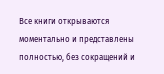Все книги открываются моментально и представлены полностью, без сокращений и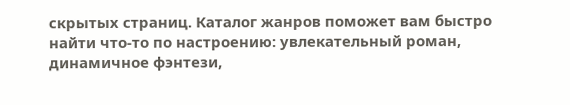скрытых страниц. Каталог жанров поможет вам быстро найти что-то по настроению: увлекательный роман, динамичное фэнтези,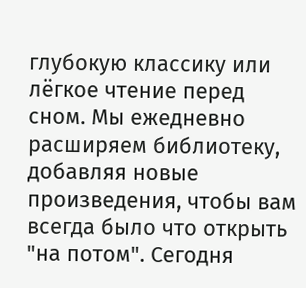глубокую классику или лёгкое чтение перед сном. Мы ежедневно расширяем библиотеку, добавляя новые произведения, чтобы вам всегда было что открыть "на потом". Сегодня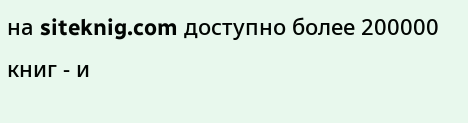на siteknig.com доступно более 200000 книг - и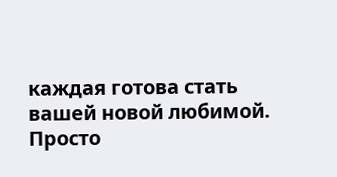каждая готова стать вашей новой любимой. Просто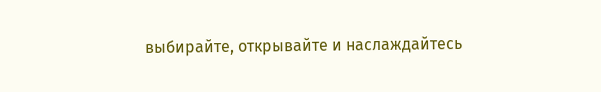выбирайте, открывайте и наслаждайтесь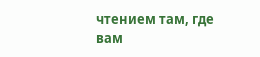чтением там, где вам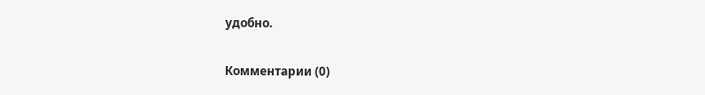удобно.

Комментарии (0)